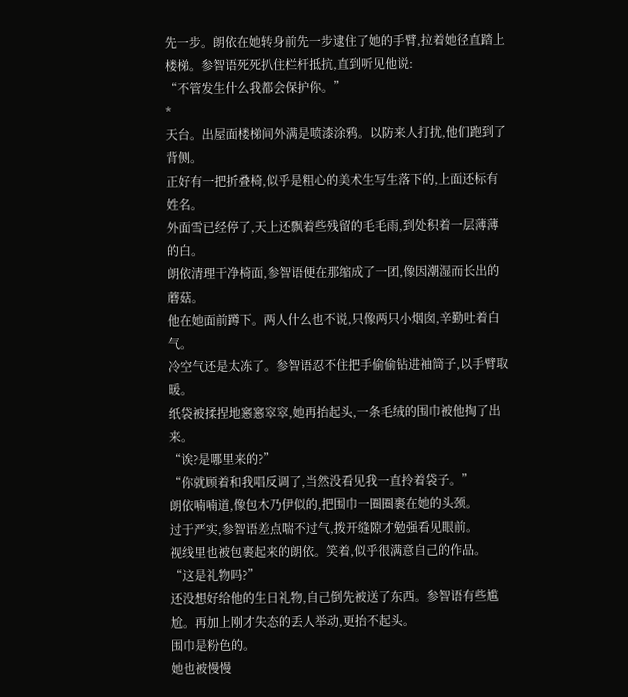先一步。朗依在她转身前先一步逮住了她的手臂,拉着她径直踏上楼梯。参智语死死扒住栏杆抵抗,直到听见他说:
“不管发生什么我都会保护你。”
*
天台。出屋面楼梯间外满是喷漆涂鸦。以防来人打扰,他们跑到了背侧。
正好有一把折叠椅,似乎是粗心的美术生写生落下的,上面还标有姓名。
外面雪已经停了,天上还飘着些残留的毛毛雨,到处积着一层薄薄的白。
朗依清理干净椅面,参智语便在那缩成了一团,像因潮湿而长出的蘑菇。
他在她面前蹲下。两人什么也不说,只像两只小烟囱,辛勤吐着白气。
冷空气还是太冻了。参智语忍不住把手偷偷钻进袖筒子,以手臂取暖。
纸袋被揉捏地窸窸窣窣,她再抬起头,一条毛绒的围巾被他掏了出来。
“诶?是哪里来的?”
“你就顾着和我唱反调了,当然没看见我一直拎着袋子。”
朗依喃喃道,像包木乃伊似的,把围巾一圈圈裹在她的头颈。
过于严实,参智语差点喘不过气,拨开缝隙才勉强看见眼前。
视线里也被包裹起来的朗依。笑着,似乎很满意自己的作品。
“这是礼物吗?”
还没想好给他的生日礼物,自己倒先被送了东西。参智语有些尴尬。再加上刚才失态的丢人举动,更抬不起头。
围巾是粉色的。
她也被慢慢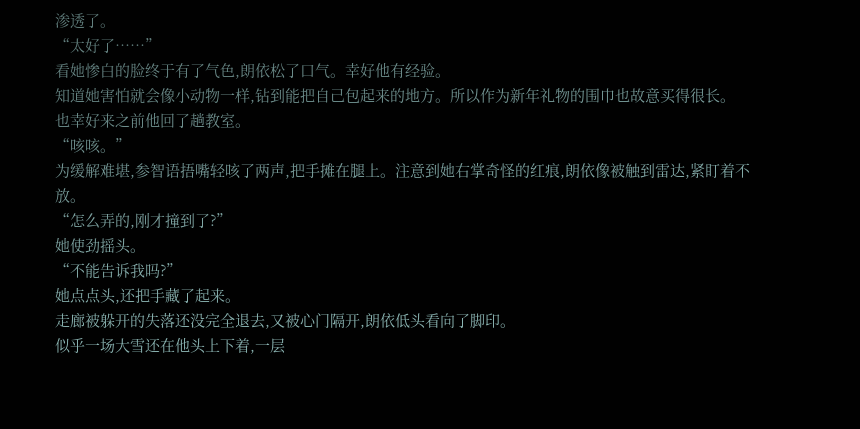渗透了。
“太好了……”
看她惨白的脸终于有了气色,朗依松了口气。幸好他有经验。
知道她害怕就会像小动物一样,钻到能把自己包起来的地方。所以作为新年礼物的围巾也故意买得很长。
也幸好来之前他回了趟教室。
“咳咳。”
为缓解难堪,参智语捂嘴轻咳了两声,把手摊在腿上。注意到她右掌奇怪的红痕,朗依像被触到雷达,紧盯着不放。
“怎么弄的,刚才撞到了?”
她使劲摇头。
“不能告诉我吗?”
她点点头,还把手藏了起来。
走廊被躲开的失落还没完全退去,又被心门隔开,朗依低头看向了脚印。
似乎一场大雪还在他头上下着,一层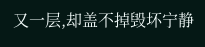又一层,却盖不掉毁坏宁静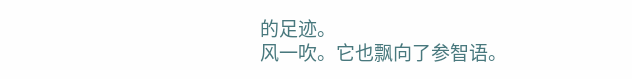的足迹。
风一吹。它也飘向了参智语。